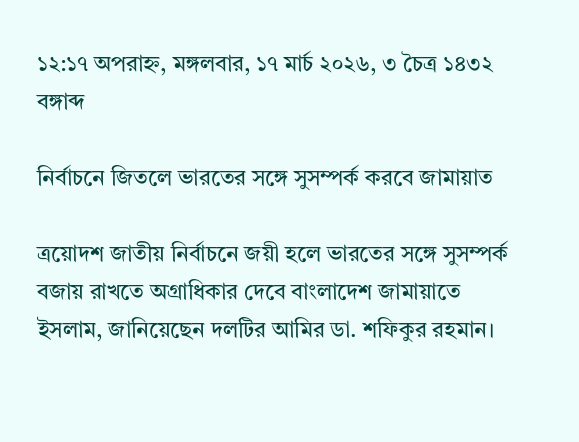১২:১৭ অপরাহ্ন, মঙ্গলবার, ১৭ মার্চ ২০২৬, ৩ চৈত্র ১৪৩২ বঙ্গাব্দ

নির্বাচনে জিতলে ভারতের সঙ্গে সুসম্পর্ক করবে জামায়াত

ত্রয়োদশ জাতীয় নির্বাচনে জয়ী হলে ভারতের সঙ্গে সুসম্পর্ক বজায় রাখতে অগ্রাধিকার দেবে বাংলাদেশ জামায়াতে ইসলাম, জানিয়েছেন দলটির আমির ডা. শফিকুর রহমান।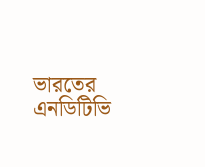ভারতের এনডিটিভি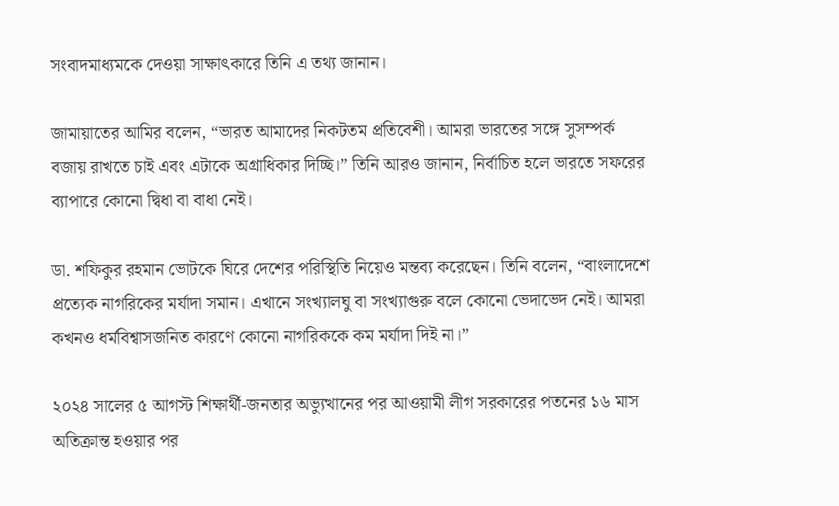সংবাদমাধ্যমকে দেওয়া সাক্ষাৎকারে তিনি এ তথ্য জানান।

জামায়াতের আমির বলেন, “ভারত আমাদের নিকটতম প্রতিবেশী। আমরা ভারতের সঙ্গে সুসম্পর্ক বজায় রাখতে চাই এবং এটাকে অগ্রাধিকার দিচ্ছি।” তিনি আরও জানান, নির্বাচিত হলে ভারতে সফরের ব্যাপারে কোনো দ্বিধা বা বাধা নেই।

ডা. শফিকুর রহমান ভোটকে ঘিরে দেশের পরিস্থিতি নিয়েও মন্তব্য করেছেন। তিনি বলেন, “বাংলাদেশে প্রত্যেক নাগরিকের মর্যাদা সমান। এখানে সংখ্যালঘু বা সংখ্যাগুরু বলে কোনো ভেদাভেদ নেই। আমরা কখনও ধর্মবিশ্বাসজনিত কারণে কোনো নাগরিককে কম মর্যাদা দিই না।”

২০২৪ সালের ৫ আগস্ট শিক্ষার্থী-জনতার অভ্যুত্থানের পর আওয়ামী লীগ সরকারের পতনের ১৬ মাস অতিক্রান্ত হওয়ার পর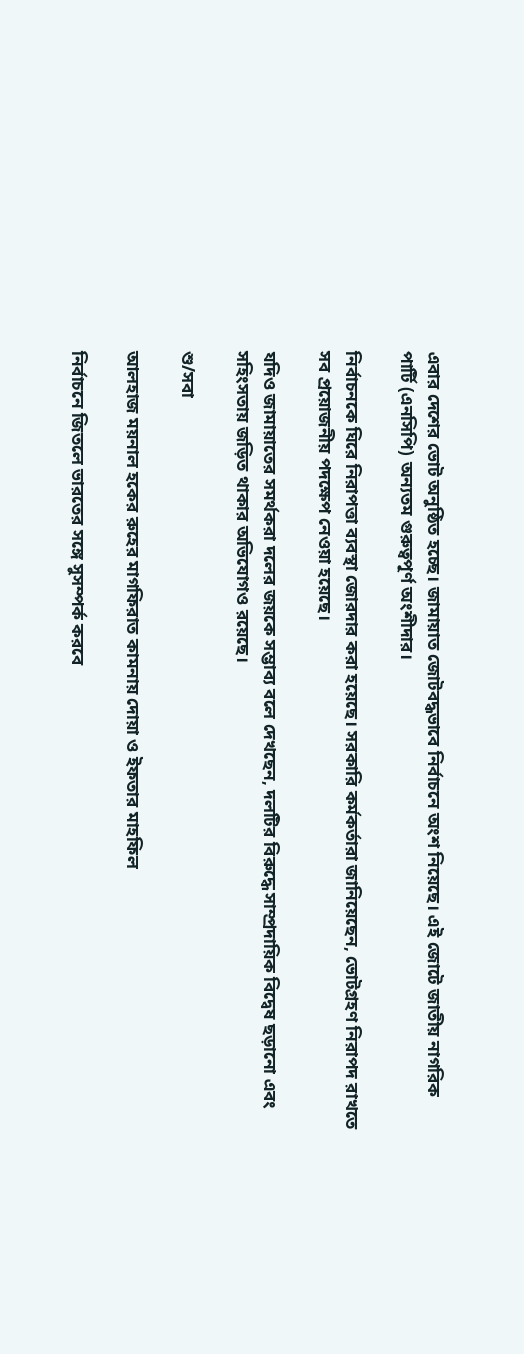এবার দেশের ভোট অনুষ্ঠিত হচ্ছে। জামায়াত জোটবদ্ধভাবে নির্বাচনে অংশ নিয়েছে। এই জোটে জাতীয় নাগরিক পার্টি (এনসিপি) অন্যতম গুরুত্বপূর্ণ অংশীদার।

নির্বাচনকে ঘিরে নিরাপত্তা ব্যবস্থা জোরদার করা হয়েছে। সরকারি কর্মকর্তারা জানিয়েছেন, ভোটগ্রহণ নিরাপদ রাখতে সব প্রয়োজনীয় পদক্ষেপ নেওয়া হয়েছে।

যদিও জামায়াতের সমর্থকরা দলের জয়কে সম্ভাব্য বলে দেখছেন, দলটির বিরুদ্ধে সাম্প্রদায়িক বিদ্বেষ ছড়ানো এবং সহিংসতায় জড়িত থাকার অভিযোগও রয়েছে।

শু/সবা

আলহাজ ময়নাল হকের রুহের মাগফিরাত কামনায় দোয়া ও ইফতার মাহফিল

নির্বাচনে জিতলে ভারতের সঙ্গে সুসম্পর্ক করবে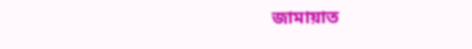জামায়াত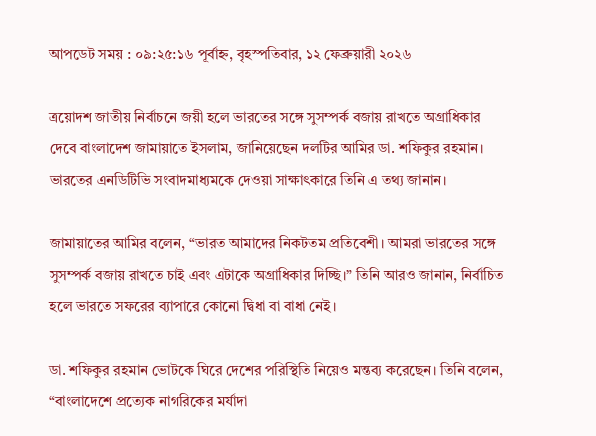আপডেট সময় : ০৯:২৫:১৬ পূর্বাহ্ন, বৃহস্পতিবার, ১২ ফেব্রুয়ারী ২০২৬

ত্রয়োদশ জাতীয় নির্বাচনে জয়ী হলে ভারতের সঙ্গে সুসম্পর্ক বজায় রাখতে অগ্রাধিকার দেবে বাংলাদেশ জামায়াতে ইসলাম, জানিয়েছেন দলটির আমির ডা. শফিকুর রহমান। ভারতের এনডিটিভি সংবাদমাধ্যমকে দেওয়া সাক্ষাৎকারে তিনি এ তথ্য জানান।

জামায়াতের আমির বলেন, “ভারত আমাদের নিকটতম প্রতিবেশী। আমরা ভারতের সঙ্গে সুসম্পর্ক বজায় রাখতে চাই এবং এটাকে অগ্রাধিকার দিচ্ছি।” তিনি আরও জানান, নির্বাচিত হলে ভারতে সফরের ব্যাপারে কোনো দ্বিধা বা বাধা নেই।

ডা. শফিকুর রহমান ভোটকে ঘিরে দেশের পরিস্থিতি নিয়েও মন্তব্য করেছেন। তিনি বলেন, “বাংলাদেশে প্রত্যেক নাগরিকের মর্যাদা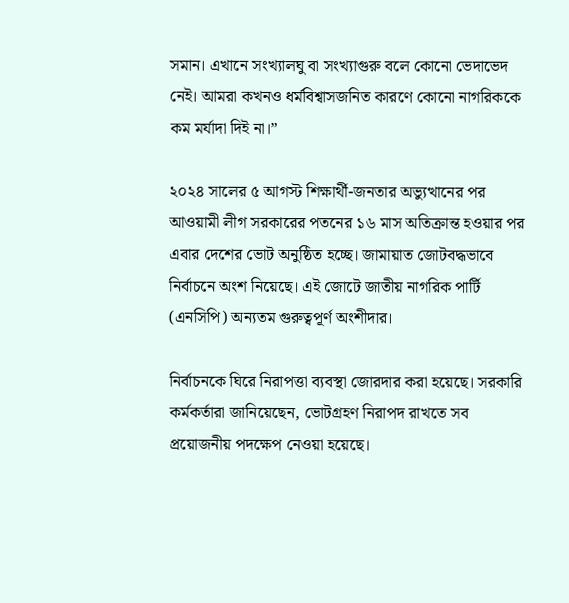সমান। এখানে সংখ্যালঘু বা সংখ্যাগুরু বলে কোনো ভেদাভেদ নেই। আমরা কখনও ধর্মবিশ্বাসজনিত কারণে কোনো নাগরিককে কম মর্যাদা দিই না।”

২০২৪ সালের ৫ আগস্ট শিক্ষার্থী-জনতার অভ্যুত্থানের পর আওয়ামী লীগ সরকারের পতনের ১৬ মাস অতিক্রান্ত হওয়ার পর এবার দেশের ভোট অনুষ্ঠিত হচ্ছে। জামায়াত জোটবদ্ধভাবে নির্বাচনে অংশ নিয়েছে। এই জোটে জাতীয় নাগরিক পার্টি (এনসিপি) অন্যতম গুরুত্বপূর্ণ অংশীদার।

নির্বাচনকে ঘিরে নিরাপত্তা ব্যবস্থা জোরদার করা হয়েছে। সরকারি কর্মকর্তারা জানিয়েছেন, ভোটগ্রহণ নিরাপদ রাখতে সব প্রয়োজনীয় পদক্ষেপ নেওয়া হয়েছে।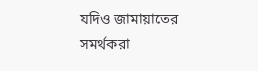যদিও জামায়াতের সমর্থকরা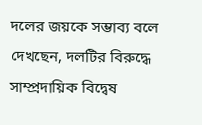দলের জয়কে সম্ভাব্য বলে দেখছেন, দলটির বিরুদ্ধে সাম্প্রদায়িক বিদ্বেষ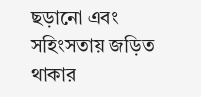ছড়ানো এবং সহিংসতায় জড়িত থাকার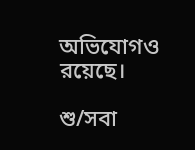অভিযোগও রয়েছে।

শু/সবা